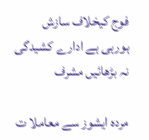فوج کیخلاف سازش ہورہی ہے ادارے کشیدگی نہ بڑھائیں مشرف

مردہ ایشوز سے معاملا ت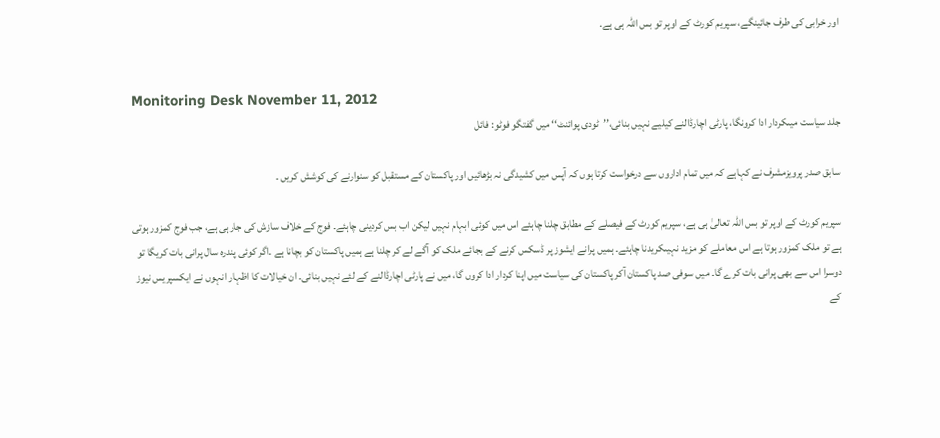اور خرابی کی طرف جائینگے، سپریم کورٹ کے اوپر تو بس اللہ ہی ہے.


Monitoring Desk November 11, 2012
جلد سیاست میںکردار ادا کرونگا، پارٹی اچارڈالنے کیلیے نہیں بنائی،’’ٹودی پوائنٹ‘‘ میں گفتگو فوٹو: فائل

سابق صدر پرویزمشرف نے کہاہے کہ میں تمام اداروں سے درخواست کرتا ہوں کہ آپس میں کشیدگی نہ بڑھائیں اور پاکستان کے مستقبل کو سنوارنے کی کوشش کریں ۔

سپریم کورٹ کے اوپر تو بس اللہ تعالیٰ ہی ہے، سپریم کورٹ کے فیصلے کے مطابق چلنا چاہئے اس میں کوئی ابہام نہیں لیکن اب بس کردینی چاہئے۔ فوج کے خلاف سازش کی جارہی ہے، جب فوج کمزور ہوتی ہے تو ملک کمزور ہوتا ہے اس معاملے کو مزید نہیںکریدنا چاہئے۔ ہمیں پرانے ایشوز پر ڈسکس کرنے کے بجائے ملک کو آگے لے کر چلنا ہے ہمیں پاکستان کو بچانا ہے ۔اگر کوئی پندرہ سال پرانی بات کریگا تو دوسرا اس سے بھی پرانی بات کرے گا۔ میں سوفی صد پاکستان آکر پاکستان کی سیاست میں اپنا کردار ادا کروں گا، میں نے پارٹی اچارڈالنے کے لئے نہیں بنائی۔ ان خیالات کا اظہار انہوں نے ایکسپریس نیوز کے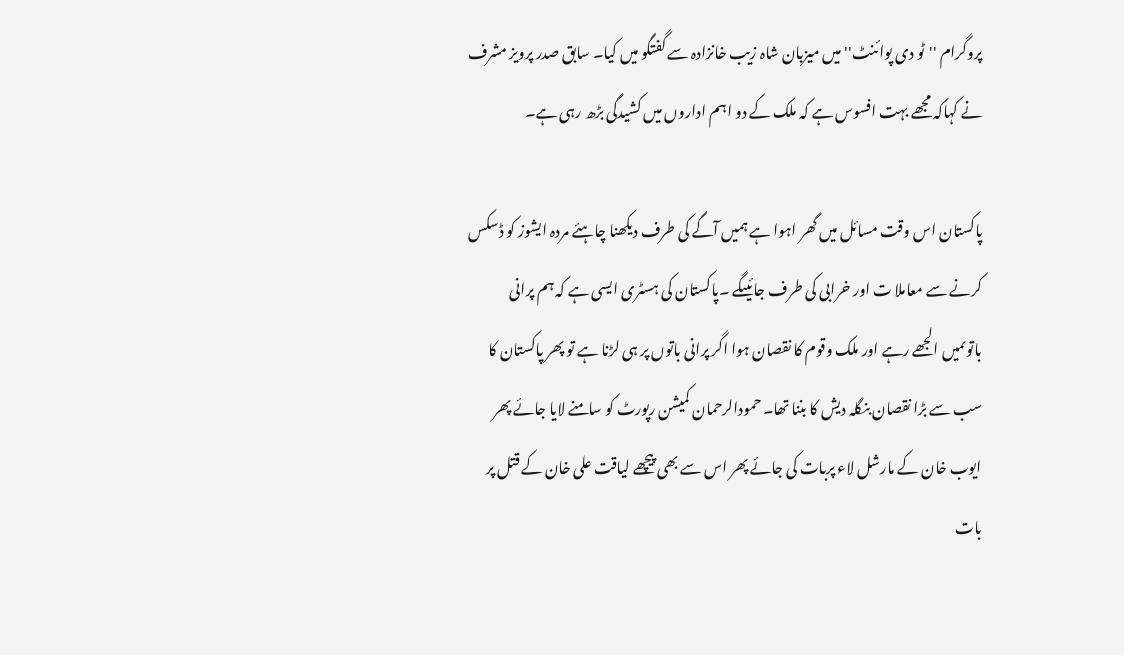پروگرام ''ٹو دی پوائنٹ'' میں میزبان شاہ زیب خانزادہ سے گفتگو میں کیا۔ سابق صدر پرویز مشرف نے کہاکہ مجھے بہت افسوس ہے کہ ملک کے دو اہم اداروں میں کشیدگی بڑھ رہی ہے۔

پاکستان اس وقت مسائل میں گھر اہوا ہے ہمیں آگے کی طرف دیکھنا چاہئے مردہ ایشوز کو ڈسکس کرنے سے معاملا ت اور خرابی کی طرف جائیںگے ۔پاکستان کی ہسٹری ایسی ہے کہ ہم پرانی باتوںمیں الجھے رہے اور ملک وقوم کا نقصان ہوا اگر پرانی باتوں پر ہی لڑنا ہے تو پھر پاکستان کا سب سے بڑا نقصان بنگلہ دیش کا بننا تھا۔ حمودالرحمان کمیشن رپورٹ کو سامنے لایا جائے پھر ایوب خان کے مارشل لاء پربات کی جائے پھر اس سے بھی پیچھے لیاقت علی خان کے قتل پر بات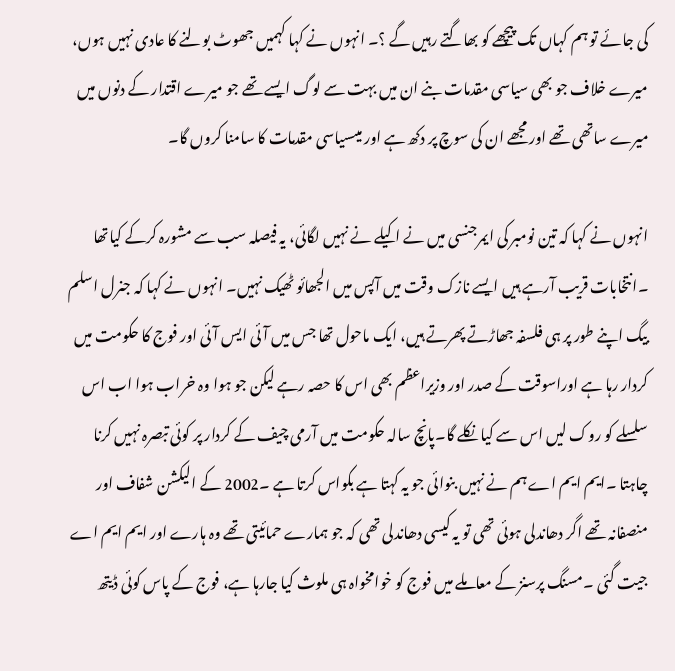کی جائے تو ہم کہاں تک پیچھے کو بھاگتے رہیں گے ؟۔ انہوں نے کہا کہمیں جھوٹ بولنے کا عادی نہیں ہوں، میرے خلاف جو بھی سیاسی مقدمات بنے ان میں بہت سے لوگ ایسے تھے جو میرے اقتدار کے دنوں میں میرے ساتھی تھے اور مجھے ان کی سوچ پر دکھ ہے اور میںسیاسی مقدمات کا سامنا کروں گا۔

انہوں نے کہا کہ تین نومبر کی ایمرجنسی میں نے اکیلے نے نہیں لگائی، یہ فیصلہ سب سے مشورہ کرکے کیاتھا ۔انتخابات قریب آرہے ہیں ایسے نازک وقت میں آپس میں الجھائو ٹھیک نہیں۔ انہوں نے کہا کہ جنرل اسلم بیگ اپنے طور پر ہی فلسفہ جھاڑتے پھرتے ہیں، ایک ماحول تھا جس میں آئی ایس آئی اور فوج کا حکومت میں کردار رہا ہے اوراسوقت کے صدر اور وزیراعظم بھی اس کا حصہ رہے لیکن جو ہوا وہ خراب ہوا اب اس سلسلے کو روک لیں اس سے کیا نکلے گا۔پانچ سالہ حکومت میں آرمی چیف کے کردار پر کوئی تبصرہ نہیں کرنا چاہتا ۔ایم ایم اے ہم نے نہیں بنوائی جو یہ کہتا ہے بکواس کرتا ہے ۔2002 کے الیکشن شفاف اور منصفانہ تھے اگر دھاندلی ہوئی تھی تو یہ کیسی دھاندلی تھی کہ جو ہمارے حمائیتی تھے وہ ہارے اور ایم ایم اے جیت گئی ۔مسنگ پرسنز کے معاملے میں فوج کو خوامخواہ ہی ملوث کیا جارہا ہے، فوج کے پاس کوئی ڈیتھ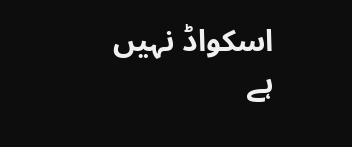اسکواڈ نہیں ہے